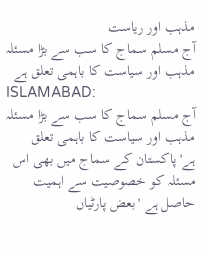مذہب اور ریاست
آج مسلم سماج کا سب سے بڑا مسئلہ مذہب اور سیاست کا باہمی تعلق ہے
ISLAMABAD:
آج مسلم سماج کا سب سے بڑا مسئلہ مذہب اور سیاست کا باہمی تعلق ہے'پاکستان کے سماج میں بھی اس مسئلہ کو خصوصیت سے اہمیت حاصل ہے 'بعض پارٹیاں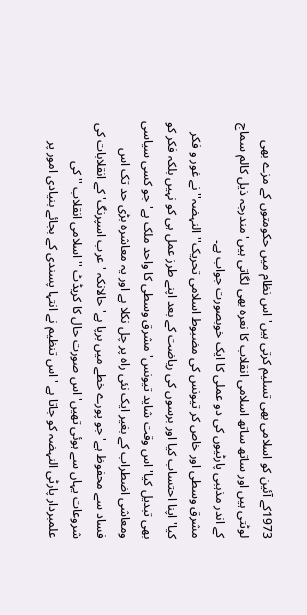1973کے آئین کو اسلامی بھی تسلیم کرتی ہیں' اس نظام میں حکومتوں کے مزے بھی لوٹتی ہیں اور ساتھ ساتھ اسلامی انقلاب کا نعرہ بھی لگاتی ہیں' مندرجہ ذیل کالم سماج کے اندر مذہبی پارٹیوں کی دو عملی کا ایک خوبصورت جواب ہے۔
مشرق وسطی اور خاص کر تیونس کی مضبوط اسلامی تحریک''النہضہ'' نے غور و فکر کیا'اپنا احتساب کیا اور برسوں کی ریاضت کے بعد اپنے طرز عمل ہی کو نہیں بلکہ فکر کو بھی تبدیل کیا' اس وقت شاید تیونس' مشرق وسطی کا واحد ملک ہے' جو کسی سیاسی ومعاشی اضطراب کے بغیر ایک نئی راہ پر چل نکلا ہے اور یہ معاشرہ بڑی حد تک اس فساد سے محفوظ ہے' جو پورے خطے میں برپا ہے' حالانکہ 'عرب اسپرنگ' کے انقلابات کی شروعات یہاں سے ہوئی تھیں'اس صورت حال کا کریڈٹ ''اسلامی انقلاب ''کی علمبردار پارٹی النہضہ کو جاتا ہے 'اس تنظیم نے انتہا پسندی کے بجائے بنیادی امور پر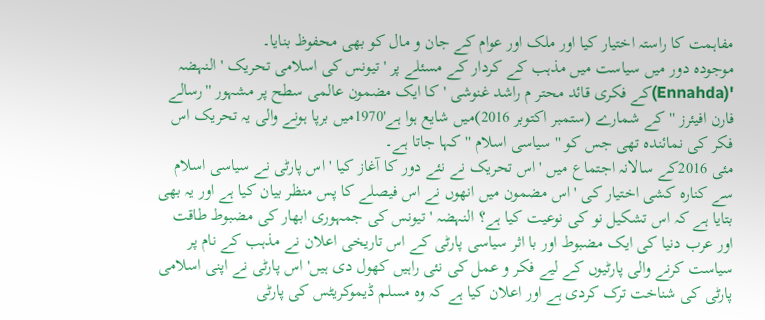مفاہمت کا راستہ اختیار کیا اور ملک اور عوام کے جان و مال کو بھی محفوظ بنایا۔
موجودہ دور میں سیاست میں مذہب کے کردار کے مسئلے پر 'تیونس کی اسلامی تحریک 'النہضہ '(Ennahda)کے فکری قائد محتر م راشد غنوشی 'کا ایک مضمون عالمی سطح پر مشہور ''رسالے فارن افیئرز '' کے شمارے (ستمبر اکتوبر 2016)میں شایع ہوا ہے'1970میں برپا ہونے والی یہ تحریک اس فکر کی نمائندہ تھی جس کو ''سیاسی اسلام ''کہا جاتا ہے۔
مئی 2016کے سالانہ اجتماع میں 'اس تحریک نے نئے دور کا آغاز کیا 'اس پارٹی نے سیاسی اسلام سے کنارہ کشی اختیار کی 'اس مضمون میں انھوں نے اس فیصلے کا پس منظر بیان کیا ہے اور یہ بھی بتایا ہے کہ اس تشکیل نو کی نوعیت کیا ہے؟ النہضہ 'تیونس کی جمہوری ابھار کی مضبوط طاقت اور عرب دنیا کی ایک مضبوط اور با اثر سیاسی پارٹی کے اس تاریخی اعلان نے مذہب کے نام پر سیاست کرنے والی پارٹیوں کے لیے فکر و عمل کی نئی راہیں کھول دی ہیں' اس پارٹی نے اپنی اسلامی پارٹی کی شناخت ترک کردی ہے اور اعلان کیا ہے کہ وہ مسلم ڈیموکریٹس کی پارٹی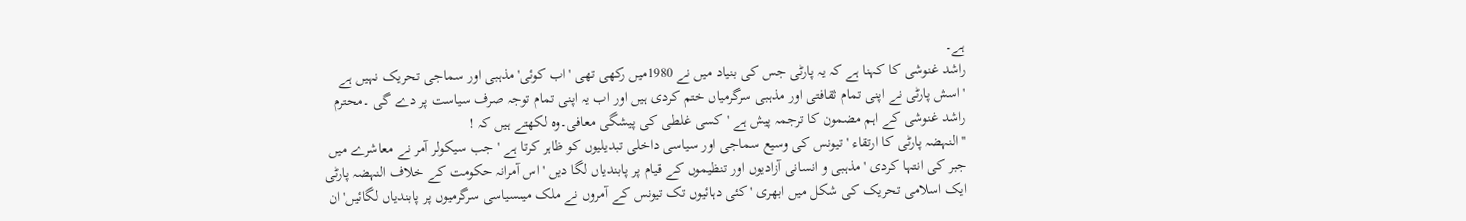ہے۔
راشد غنوشی کا کہنا ہے کہ یہ پارٹی جس کی بنیاد میں نے 1980میں رکھی تھی 'اب کوئی'مذہبی اور سماجی تحریک نہیں ہے 'اسش پارٹی نے اپنی تمام ثقافتی اور مذہبی سرگرمیاں ختم کردی ہیں اور اب یہ اپنی تمام توجہ صرف سیاست پر دے گی ۔محترم راشد غنوشی کے اہم مضمون کا ترجمہ پیش ہے 'کسی غلطی کی پیشگی معافی۔وہ لکھتے ہیں کہ !
''النہضہ پارٹی کا ارتقاء 'تیونس کی وسیع سماجی اور سیاسی داخلی تبدیلیوں کو ظاہر کرتا ہے 'جب سیکولر آمر نے معاشرے میں جبر کی انتہا کردی 'مذہبی و انسانی آزادیوں اور تنظیموں کے قیام پر پابندیاں لگا دیں 'اس آمرانہ حکومت کے خلاف النہضہ پارٹی ایک اسلامی تحریک کی شکل میں ابھری 'کئی دہائیوں تک تیونس کے آمروں نے ملک میںسیاسی سرگرمیوں پر پابندیاں لگائیں'ان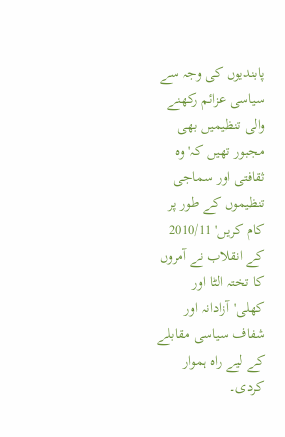پابندیوں کی وجہ سے سیاسی عزائم رکھنے والی تنظیمیں بھی مجبور تھیں کہ' وہ ثقافتی اور سماجی تنظیموں کے طور پر کام کریں' 2010/11 کے انقلاب نے آمروں کا تختہ الٹا اور کھلی'آزادانہ اور شفاف سیاسی مقابلے کے لیے راہ ہموار کردی۔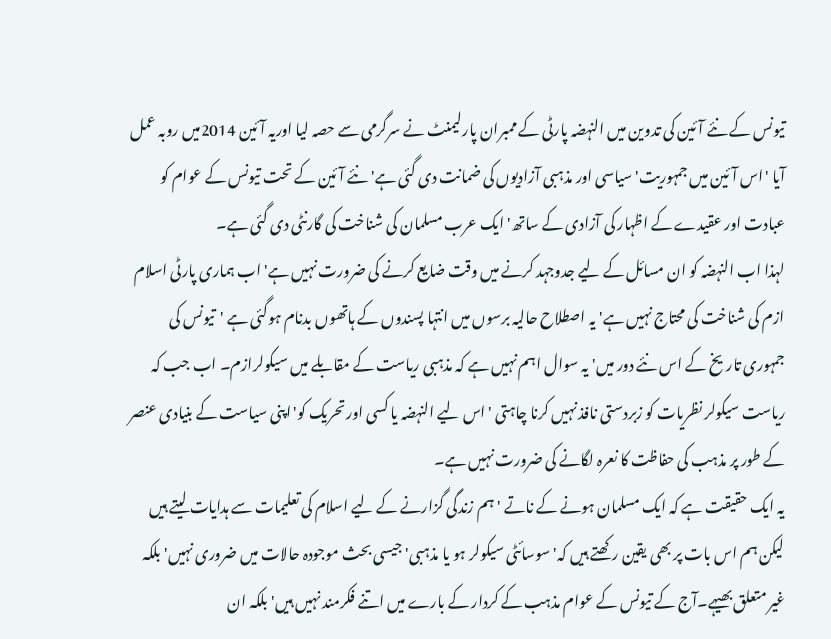تیونس کے نئے آئین کی تدوین میں النہضہ پارٹی کے ممبران پارلیمنٹ نے سرگرمی سے حصہ لیا اوریہ آئین 2014میں روبہ عمل آیا 'اس آئین میں جمہوریت' سیاسی اور مذہبی آزادیوں کی ضمانت دی گئی ہے' نئے آئین کے تحت تیونس کے عوام کو عبادت اور عقیدے کے اظہار کی آزادی کے ساتھ' ایک عرب مسلمان کی شناخت کی گارنٹی دی گئی ہے۔
لہذا اب النہضہ کو ان مسائل کے لیے جدوجہد کرنے میں وقت ضایع کرنے کی ضرورت نہیں ہے' اب ہماری پارٹی اسلام ازم کی شناخت کی محتاج نہیں ہے' یہ اصطلاح حالیہ برسوں میں انتہا پسندوں کے ہاتھوں بدنام ہوگئی ہے 'تیونس کی جمہوری تاریخ کے اس نئے دور میں' یہ سوال اہم نہیں ہے کہ مذہبی ریاست کے مقابلے میں سیکولرازم۔ اب جب کہ ریاست سیکولر نظریات کو زبردستی نافذ نہیں کرنا چاہتی 'اس لیے النہضہ یا کسی اور تحریک کو'اپنی سیاست کے بنیادی عنصر کے طور پر مذہب کی حفاظت کا نعرہ لگانے کی ضرورت نہیں ہے۔
یہ ایک حقیقت ہے کہ ایک مسلمان ہونے کے ناتے 'ہم زندگی گزارنے کے لیے اسلام کی تعلیمات سے ہدایات لیتے ہیں لیکن ہم اس بات پر بھی یقین رکھتے ہیں کہ' سوسائٹی سیکولر ہو یا مذہبی' جیسی بحث موجودہ حالات میں ضروری نہیں' بلکہ غیر متعلق بھیہے۔آج کے تیونس کے عوام مذہب کے کردار کے بارے میں اتنے فکرمند نہیں ہیں' بلکہ ان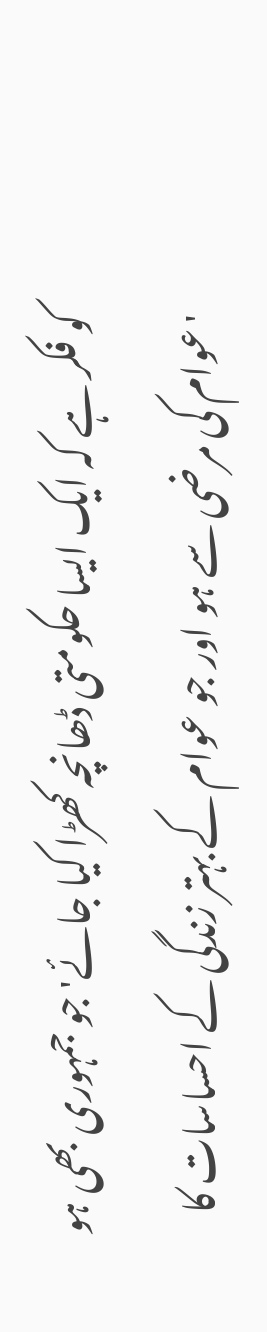کو فکر ہے کہ ایک ایسا حکومتی ڈھانچہ کھڑا کیا جائے' جو جمہوری بھی ہو 'عوام کی مرضی سے ہو اور جو عوام کے بہتر زندگی کے احساسات کا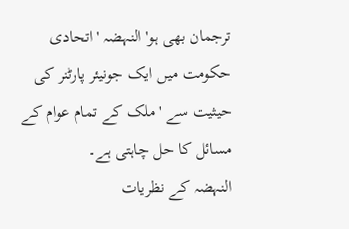ترجمان بھی ہو'النہضہ 'اتحادی حکومت میں ایک جونیئر پارٹنر کی حیثیت سے 'ملک کے تمام عوام کے مسائل کا حل چاہتی ہے۔
النہضہ کے نظریات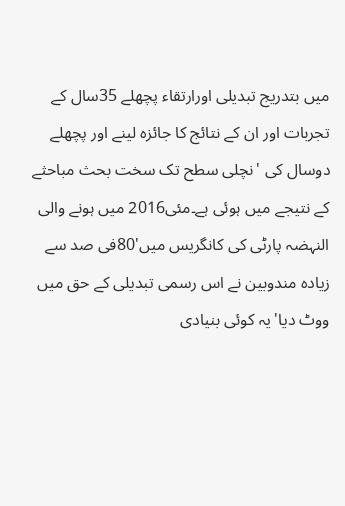میں بتدریج تبدیلی اورارتقاء پچھلے 35سال کے تجربات اور ان کے نتائج کا جائزہ لینے اور پچھلے دوسال کی 'نچلی سطح تک سخت بحث مباحثے کے نتیجے میں ہوئی ہے۔مئی2016 میں ہونے والی النہضہ پارٹی کی کانگریس میں'80فی صد سے زیادہ مندوبین نے اس رسمی تبدیلی کے حق میں ووٹ دیا'یہ کوئی بنیادی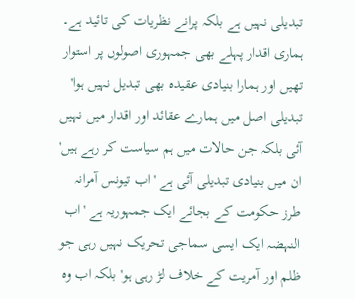تبدیلی نہیں ہے بلکہ پرانے نظریات کی تائید ہے۔
ہماری اقدار پہلے بھی جمہوری اصولوں پر استوار تھیں اور ہمارا بنیادی عقیدہ بھی تبدیل نہیں ہوا' تبدیلی اصل میں ہمارے عقائد اور اقدار میں نہیں آئی بلکہ جن حالات میں ہم سیاست کر رہے ہیں' ان میں بنیادی تبدیلی آئی ہے 'اب تیونس آمرانہ طرز حکومت کے بجائے ایک جمہوریہ ہے 'اب النہضہ ایک ایسی سماجی تحریک نہیں رہی جو ظلم اور آمریت کے خلاف لڑ رہی ہو'بلکہ اب وہ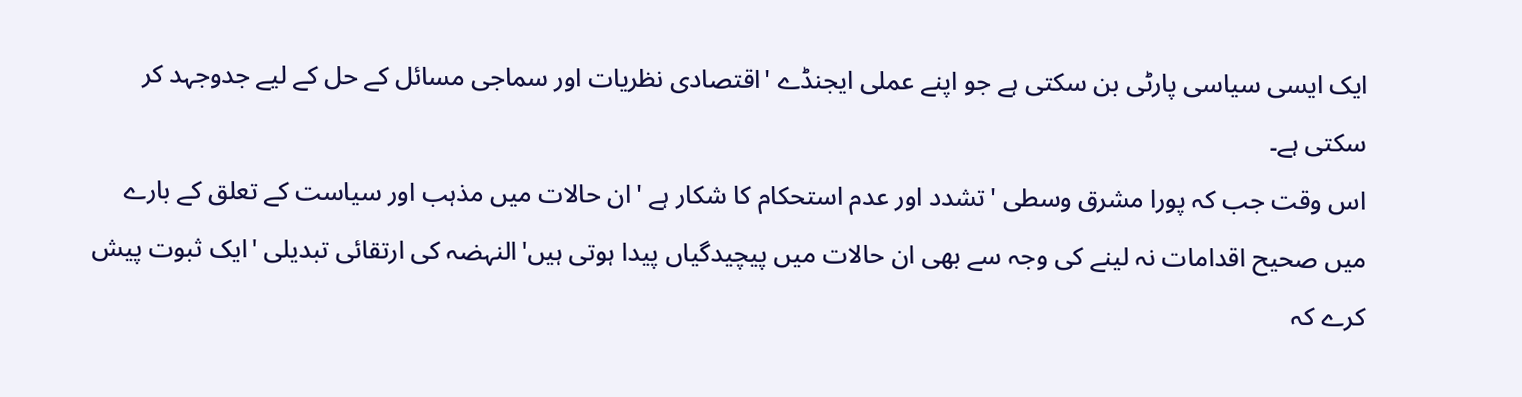ایک ایسی سیاسی پارٹی بن سکتی ہے جو اپنے عملی ایجنڈے 'اقتصادی نظریات اور سماجی مسائل کے حل کے لیے جدوجہد کر سکتی ہے۔
اس وقت جب کہ پورا مشرق وسطی 'تشدد اور عدم استحکام کا شکار ہے 'ان حالات میں مذہب اور سیاست کے تعلق کے بارے میں صحیح اقدامات نہ لینے کی وجہ سے بھی ان حالات میں پیچیدگیاں پیدا ہوتی ہیں'النہضہ کی ارتقائی تبدیلی 'ایک ثبوت پیش کرے کہ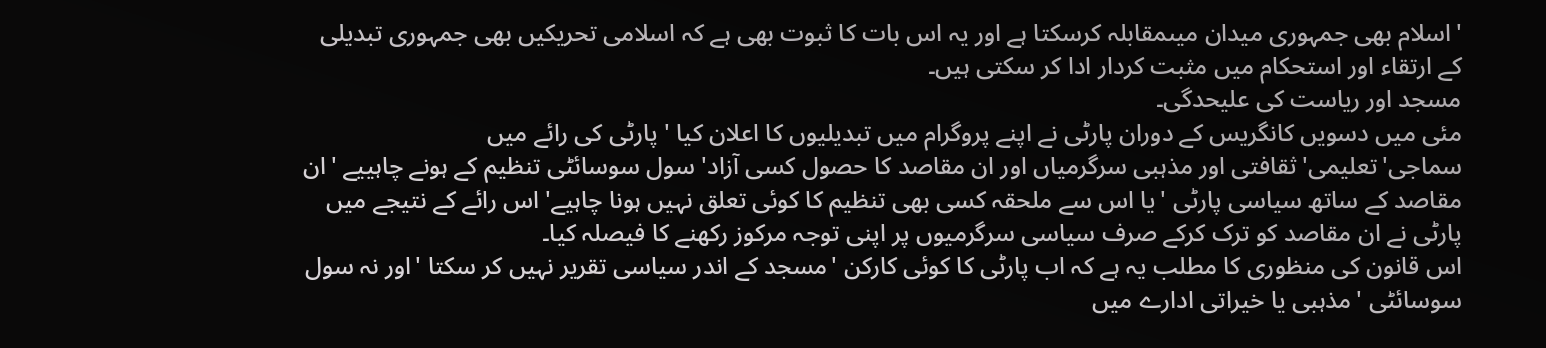'اسلام بھی جمہوری میدان میںمقابلہ کرسکتا ہے اور یہ اس بات کا ثبوت بھی ہے کہ اسلامی تحریکیں بھی جمہوری تبدیلی کے ارتقاء اور استحکام میں مثبت کردار ادا کر سکتی ہیں۔
مسجد اور ریاست کی علیحدگی۔
مئی میں دسویں کانگریس کے دوران پارٹی نے اپنے پروگرام میں تبدیلیوں کا اعلان کیا ' پارٹی کی رائے میں سماجی'تعلیمی'ثقافتی اور مذہبی سرگرمیاں اور ان مقاصد کا حصول کسی آزاد' سول سوسائٹی تنظیم کے ہونے چاہییے 'ان مقاصد کے ساتھ سیاسی پارٹی 'یا اس سے ملحقہ کسی بھی تنظیم کا کوئی تعلق نہیں ہونا چاہیے' اس رائے کے نتیجے میں پارٹی نے ان مقاصد کو ترک کرکے صرف سیاسی سرگرمیوں پر اپنی توجہ مرکوز رکھنے کا فیصلہ کیا۔
اس قانون کی منظوری کا مطلب یہ ہے کہ اب پارٹی کا کوئی کارکن 'مسجد کے اندر سیاسی تقریر نہیں کر سکتا 'اور نہ سول سوسائٹی 'مذہبی یا خیراتی ادارے میں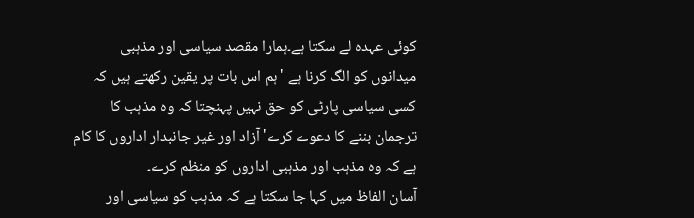کوئی عہدہ لے سکتا ہے۔ہمارا مقصد سیاسی اور مذہبی میدانوں کو الگ کرنا ہے 'ہم اس بات پر یقین رکھتے ہیں کہ کسی سیاسی پارٹی کو حق نہیں پہنچتا کہ وہ مذہب کا ترجمان بننے کا دعوے کرے' آزاد اور غیر جانبدار اداروں کا کام ہے کہ وہ مذہب اور مذہبی اداروں کو منظم کرے۔
آسان الفاظ میں کہا جا سکتا ہے کہ مذہب کو سیاسی اور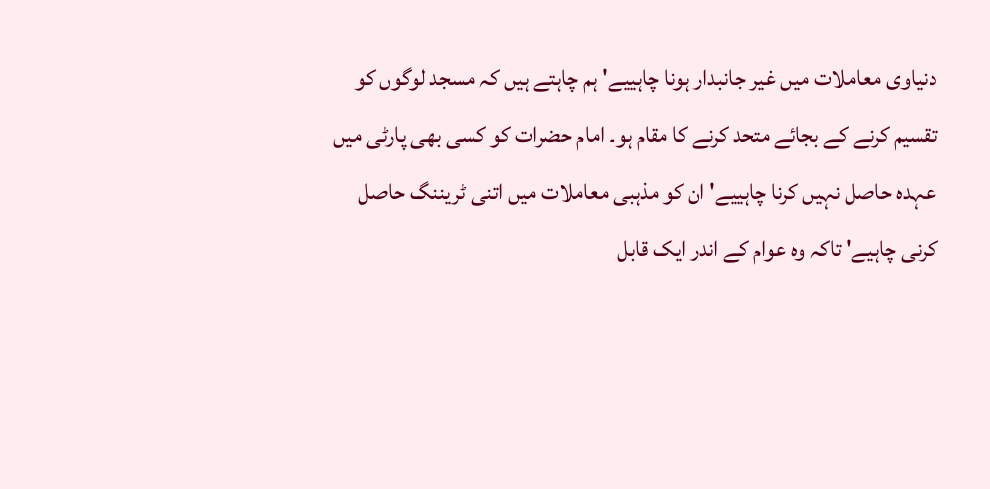دنیاوی معاملات میں غیر جانبدار ہونا چاہییے' ہم چاہتے ہیں کہ مسجد لوگوں کو تقسیم کرنے کے بجائے متحد کرنے کا مقام ہو۔ امام حضرات کو کسی بھی پارٹی میں عہدہ حاصل نہیں کرنا چاہییے' ان کو مذہبی معاملات میں اتنی ٹریننگ حاصل کرنی چاہیے' تاکہ وہ عوام کے اندر ایک قابل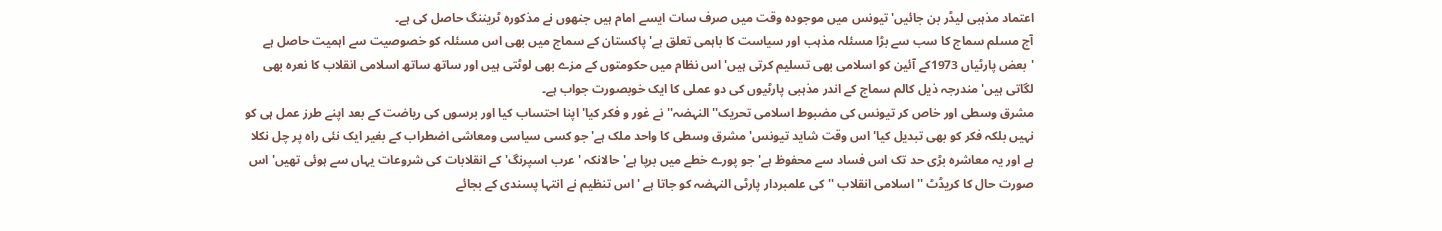اعتماد مذہبی لیڈر بن جائیں'تیونس میں موجودہ وقت میں صرف سات ایسے امام ہیں جنھوں نے مذکورہ ٹریننگ حاصل کی ہے۔
آج مسلم سماج کا سب سے بڑا مسئلہ مذہب اور سیاست کا باہمی تعلق ہے'پاکستان کے سماج میں بھی اس مسئلہ کو خصوصیت سے اہمیت حاصل ہے 'بعض پارٹیاں 1973کے آئین کو اسلامی بھی تسلیم کرتی ہیں' اس نظام میں حکومتوں کے مزے بھی لوٹتی ہیں اور ساتھ ساتھ اسلامی انقلاب کا نعرہ بھی لگاتی ہیں' مندرجہ ذیل کالم سماج کے اندر مذہبی پارٹیوں کی دو عملی کا ایک خوبصورت جواب ہے۔
مشرق وسطی اور خاص کر تیونس کی مضبوط اسلامی تحریک''النہضہ'' نے غور و فکر کیا'اپنا احتساب کیا اور برسوں کی ریاضت کے بعد اپنے طرز عمل ہی کو نہیں بلکہ فکر کو بھی تبدیل کیا' اس وقت شاید تیونس' مشرق وسطی کا واحد ملک ہے' جو کسی سیاسی ومعاشی اضطراب کے بغیر ایک نئی راہ پر چل نکلا ہے اور یہ معاشرہ بڑی حد تک اس فساد سے محفوظ ہے' جو پورے خطے میں برپا ہے' حالانکہ 'عرب اسپرنگ' کے انقلابات کی شروعات یہاں سے ہوئی تھیں'اس صورت حال کا کریڈٹ ''اسلامی انقلاب ''کی علمبردار پارٹی النہضہ کو جاتا ہے 'اس تنظیم نے انتہا پسندی کے بجائے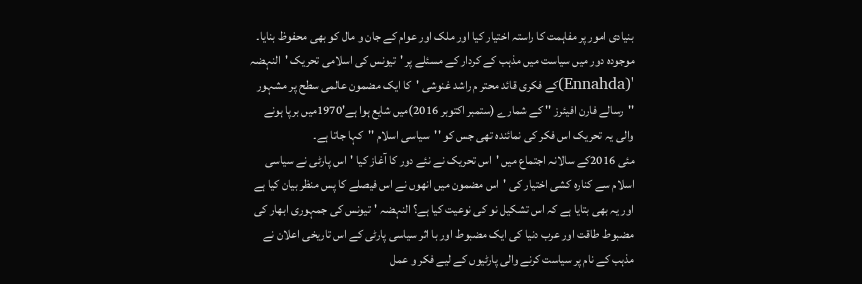بنیادی امور پر مفاہمت کا راستہ اختیار کیا اور ملک اور عوام کے جان و مال کو بھی محفوظ بنایا۔
موجودہ دور میں سیاست میں مذہب کے کردار کے مسئلے پر 'تیونس کی اسلامی تحریک 'النہضہ '(Ennahda)کے فکری قائد محتر م راشد غنوشی 'کا ایک مضمون عالمی سطح پر مشہور ''رسالے فارن افیئرز '' کے شمارے (ستمبر اکتوبر 2016)میں شایع ہوا ہے'1970میں برپا ہونے والی یہ تحریک اس فکر کی نمائندہ تھی جس کو ''سیاسی اسلام ''کہا جاتا ہے۔
مئی 2016کے سالانہ اجتماع میں 'اس تحریک نے نئے دور کا آغاز کیا 'اس پارٹی نے سیاسی اسلام سے کنارہ کشی اختیار کی 'اس مضمون میں انھوں نے اس فیصلے کا پس منظر بیان کیا ہے اور یہ بھی بتایا ہے کہ اس تشکیل نو کی نوعیت کیا ہے؟ النہضہ 'تیونس کی جمہوری ابھار کی مضبوط طاقت اور عرب دنیا کی ایک مضبوط اور با اثر سیاسی پارٹی کے اس تاریخی اعلان نے مذہب کے نام پر سیاست کرنے والی پارٹیوں کے لیے فکر و عمل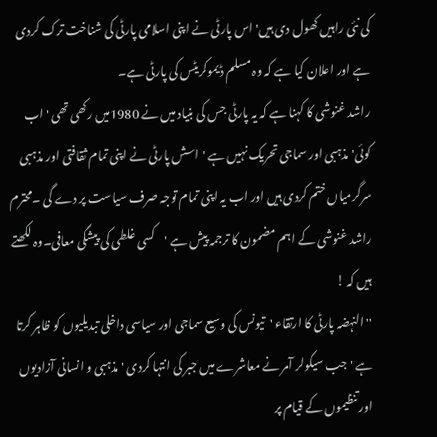کی نئی راہیں کھول دی ہیں' اس پارٹی نے اپنی اسلامی پارٹی کی شناخت ترک کردی ہے اور اعلان کیا ہے کہ وہ مسلم ڈیموکریٹس کی پارٹی ہے۔
راشد غنوشی کا کہنا ہے کہ یہ پارٹی جس کی بنیاد میں نے 1980میں رکھی تھی 'اب کوئی'مذہبی اور سماجی تحریک نہیں ہے 'اسش پارٹی نے اپنی تمام ثقافتی اور مذہبی سرگرمیاں ختم کردی ہیں اور اب یہ اپنی تمام توجہ صرف سیاست پر دے گی ۔محترم راشد غنوشی کے اہم مضمون کا ترجمہ پیش ہے 'کسی غلطی کی پیشگی معافی۔وہ لکھتے ہیں کہ !
''النہضہ پارٹی کا ارتقاء 'تیونس کی وسیع سماجی اور سیاسی داخلی تبدیلیوں کو ظاہر کرتا ہے 'جب سیکولر آمر نے معاشرے میں جبر کی انتہا کردی 'مذہبی و انسانی آزادیوں اور تنظیموں کے قیام پر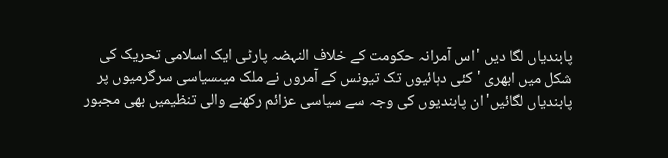پابندیاں لگا دیں 'اس آمرانہ حکومت کے خلاف النہضہ پارٹی ایک اسلامی تحریک کی شکل میں ابھری 'کئی دہائیوں تک تیونس کے آمروں نے ملک میںسیاسی سرگرمیوں پر پابندیاں لگائیں'ان پابندیوں کی وجہ سے سیاسی عزائم رکھنے والی تنظیمیں بھی مجبور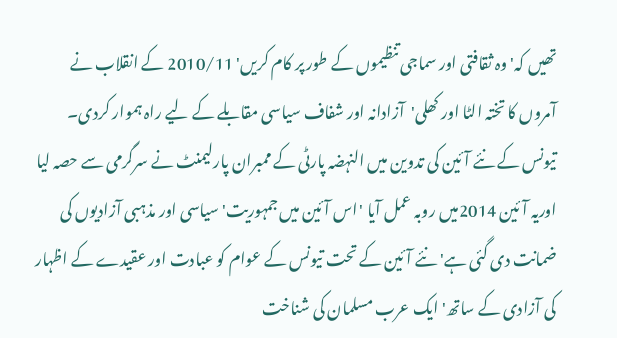تھیں کہ' وہ ثقافتی اور سماجی تنظیموں کے طور پر کام کریں' 2010/11 کے انقلاب نے آمروں کا تختہ الٹا اور کھلی'آزادانہ اور شفاف سیاسی مقابلے کے لیے راہ ہموار کردی۔
تیونس کے نئے آئین کی تدوین میں النہضہ پارٹی کے ممبران پارلیمنٹ نے سرگرمی سے حصہ لیا اوریہ آئین 2014میں روبہ عمل آیا 'اس آئین میں جمہوریت' سیاسی اور مذہبی آزادیوں کی ضمانت دی گئی ہے' نئے آئین کے تحت تیونس کے عوام کو عبادت اور عقیدے کے اظہار کی آزادی کے ساتھ' ایک عرب مسلمان کی شناخت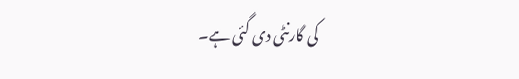کی گارنٹی دی گئی ہے۔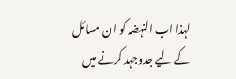لہذا اب النہضہ کو ان مسائل کے لیے جدوجہد کرنے میں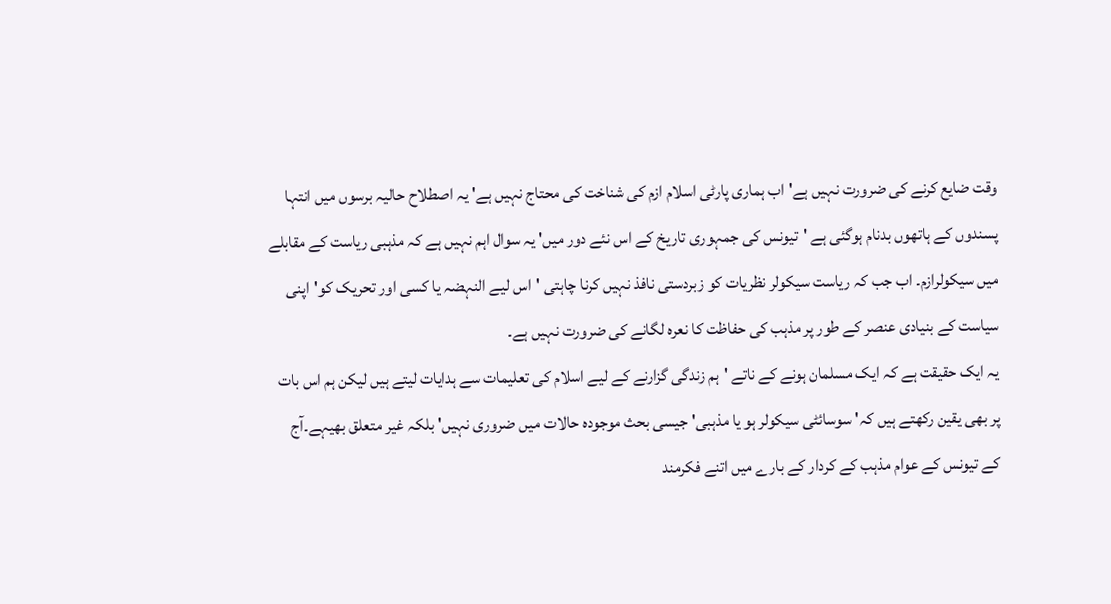وقت ضایع کرنے کی ضرورت نہیں ہے' اب ہماری پارٹی اسلام ازم کی شناخت کی محتاج نہیں ہے' یہ اصطلاح حالیہ برسوں میں انتہا پسندوں کے ہاتھوں بدنام ہوگئی ہے 'تیونس کی جمہوری تاریخ کے اس نئے دور میں' یہ سوال اہم نہیں ہے کہ مذہبی ریاست کے مقابلے میں سیکولرازم۔ اب جب کہ ریاست سیکولر نظریات کو زبردستی نافذ نہیں کرنا چاہتی 'اس لیے النہضہ یا کسی اور تحریک کو'اپنی سیاست کے بنیادی عنصر کے طور پر مذہب کی حفاظت کا نعرہ لگانے کی ضرورت نہیں ہے۔
یہ ایک حقیقت ہے کہ ایک مسلمان ہونے کے ناتے 'ہم زندگی گزارنے کے لیے اسلام کی تعلیمات سے ہدایات لیتے ہیں لیکن ہم اس بات پر بھی یقین رکھتے ہیں کہ' سوسائٹی سیکولر ہو یا مذہبی' جیسی بحث موجودہ حالات میں ضروری نہیں' بلکہ غیر متعلق بھیہے۔آج کے تیونس کے عوام مذہب کے کردار کے بارے میں اتنے فکرمند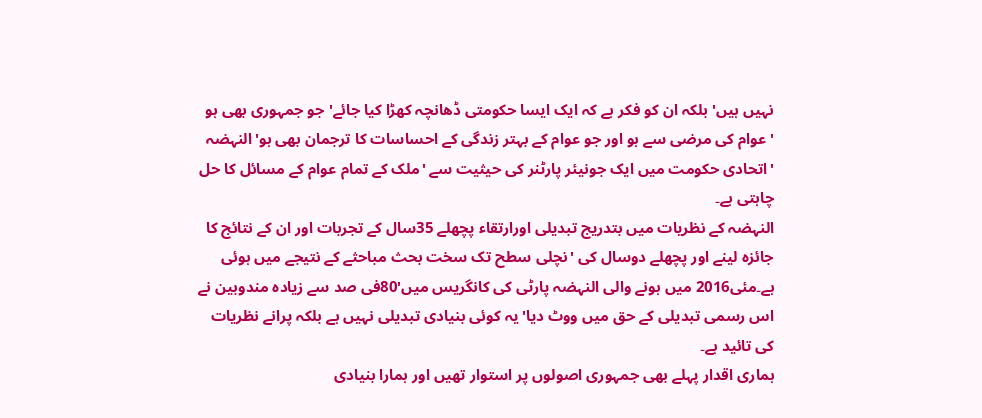نہیں ہیں' بلکہ ان کو فکر ہے کہ ایک ایسا حکومتی ڈھانچہ کھڑا کیا جائے' جو جمہوری بھی ہو 'عوام کی مرضی سے ہو اور جو عوام کے بہتر زندگی کے احساسات کا ترجمان بھی ہو'النہضہ 'اتحادی حکومت میں ایک جونیئر پارٹنر کی حیثیت سے 'ملک کے تمام عوام کے مسائل کا حل چاہتی ہے۔
النہضہ کے نظریات میں بتدریج تبدیلی اورارتقاء پچھلے 35سال کے تجربات اور ان کے نتائج کا جائزہ لینے اور پچھلے دوسال کی 'نچلی سطح تک سخت بحث مباحثے کے نتیجے میں ہوئی ہے۔مئی2016 میں ہونے والی النہضہ پارٹی کی کانگریس میں'80فی صد سے زیادہ مندوبین نے اس رسمی تبدیلی کے حق میں ووٹ دیا'یہ کوئی بنیادی تبدیلی نہیں ہے بلکہ پرانے نظریات کی تائید ہے۔
ہماری اقدار پہلے بھی جمہوری اصولوں پر استوار تھیں اور ہمارا بنیادی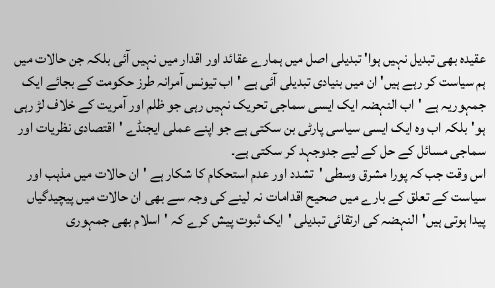عقیدہ بھی تبدیل نہیں ہوا' تبدیلی اصل میں ہمارے عقائد اور اقدار میں نہیں آئی بلکہ جن حالات میں ہم سیاست کر رہے ہیں' ان میں بنیادی تبدیلی آئی ہے 'اب تیونس آمرانہ طرز حکومت کے بجائے ایک جمہوریہ ہے 'اب النہضہ ایک ایسی سماجی تحریک نہیں رہی جو ظلم اور آمریت کے خلاف لڑ رہی ہو'بلکہ اب وہ ایک ایسی سیاسی پارٹی بن سکتی ہے جو اپنے عملی ایجنڈے 'اقتصادی نظریات اور سماجی مسائل کے حل کے لیے جدوجہد کر سکتی ہے۔
اس وقت جب کہ پورا مشرق وسطی 'تشدد اور عدم استحکام کا شکار ہے 'ان حالات میں مذہب اور سیاست کے تعلق کے بارے میں صحیح اقدامات نہ لینے کی وجہ سے بھی ان حالات میں پیچیدگیاں پیدا ہوتی ہیں'النہضہ کی ارتقائی تبدیلی 'ایک ثبوت پیش کرے کہ 'اسلام بھی جمہوری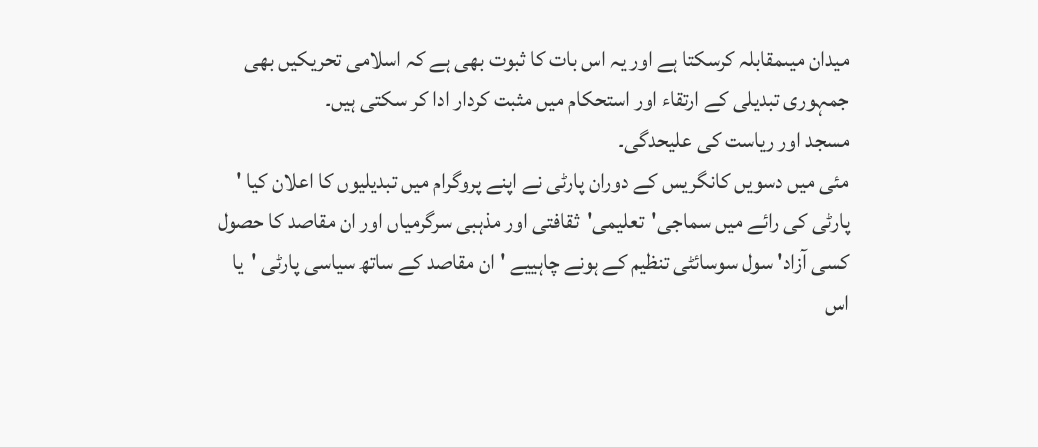میدان میںمقابلہ کرسکتا ہے اور یہ اس بات کا ثبوت بھی ہے کہ اسلامی تحریکیں بھی جمہوری تبدیلی کے ارتقاء اور استحکام میں مثبت کردار ادا کر سکتی ہیں۔
مسجد اور ریاست کی علیحدگی۔
مئی میں دسویں کانگریس کے دوران پارٹی نے اپنے پروگرام میں تبدیلیوں کا اعلان کیا ' پارٹی کی رائے میں سماجی'تعلیمی'ثقافتی اور مذہبی سرگرمیاں اور ان مقاصد کا حصول کسی آزاد' سول سوسائٹی تنظیم کے ہونے چاہییے 'ان مقاصد کے ساتھ سیاسی پارٹی 'یا اس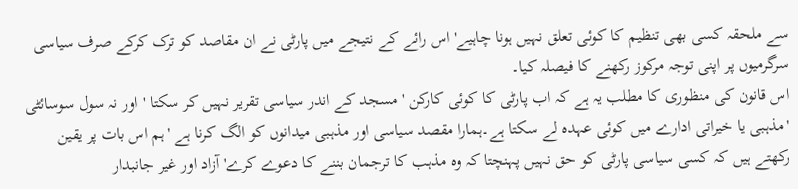سے ملحقہ کسی بھی تنظیم کا کوئی تعلق نہیں ہونا چاہیے' اس رائے کے نتیجے میں پارٹی نے ان مقاصد کو ترک کرکے صرف سیاسی سرگرمیوں پر اپنی توجہ مرکوز رکھنے کا فیصلہ کیا۔
اس قانون کی منظوری کا مطلب یہ ہے کہ اب پارٹی کا کوئی کارکن 'مسجد کے اندر سیاسی تقریر نہیں کر سکتا 'اور نہ سول سوسائٹی 'مذہبی یا خیراتی ادارے میں کوئی عہدہ لے سکتا ہے۔ہمارا مقصد سیاسی اور مذہبی میدانوں کو الگ کرنا ہے 'ہم اس بات پر یقین رکھتے ہیں کہ کسی سیاسی پارٹی کو حق نہیں پہنچتا کہ وہ مذہب کا ترجمان بننے کا دعوے کرے' آزاد اور غیر جانبدار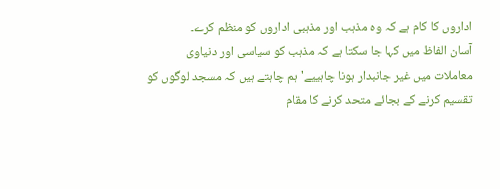اداروں کا کام ہے کہ وہ مذہب اور مذہبی اداروں کو منظم کرے۔
آسان الفاظ میں کہا جا سکتا ہے کہ مذہب کو سیاسی اور دنیاوی معاملات میں غیر جانبدار ہونا چاہییے' ہم چاہتے ہیں کہ مسجد لوگوں کو تقسیم کرنے کے بجائے متحد کرنے کا مقام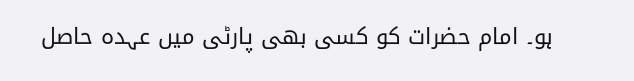ہو۔ امام حضرات کو کسی بھی پارٹی میں عہدہ حاصل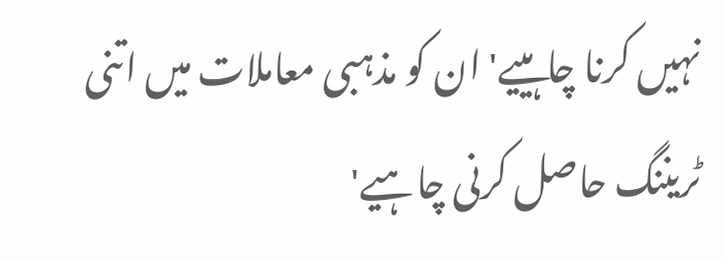نہیں کرنا چاہییے' ان کو مذہبی معاملات میں اتنی ٹریننگ حاصل کرنی چاہیے'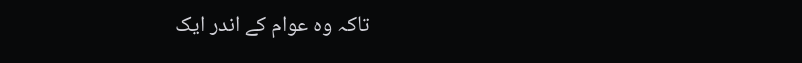تاکہ وہ عوام کے اندر ایک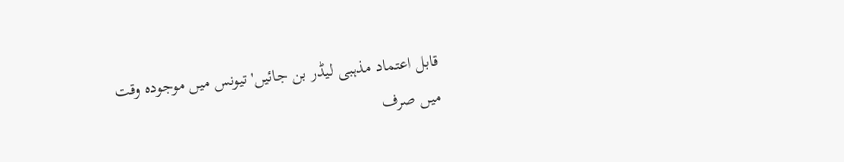قابل اعتماد مذہبی لیڈر بن جائیں'تیونس میں موجودہ وقت میں صرف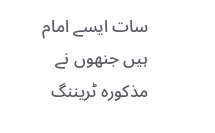سات ایسے امام ہیں جنھوں نے مذکورہ ٹریننگ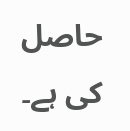حاصل کی ہے۔